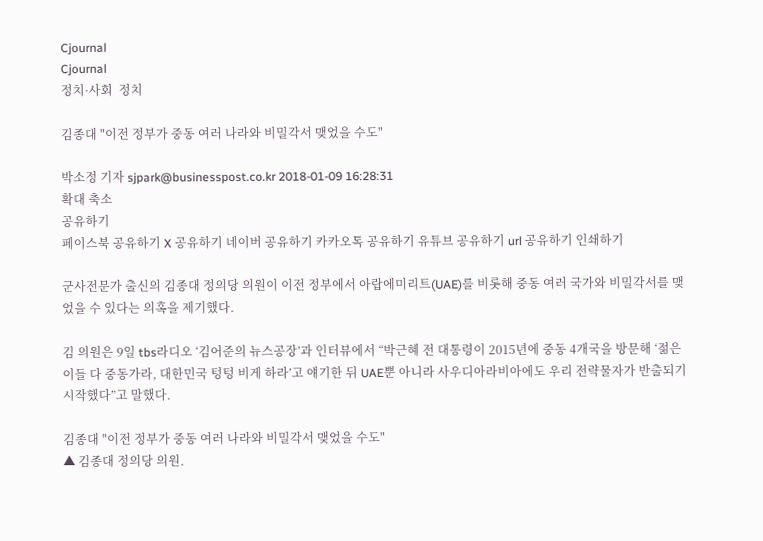Cjournal
Cjournal
정치·사회  정치

김종대 "이전 정부가 중동 여러 나라와 비밀각서 맺었을 수도"

박소정 기자 sjpark@businesspost.co.kr 2018-01-09 16:28:31
확대 축소
공유하기
페이스북 공유하기 X 공유하기 네이버 공유하기 카카오톡 공유하기 유튜브 공유하기 url 공유하기 인쇄하기

군사전문가 출신의 김종대 정의당 의원이 이전 정부에서 아랍에미리트(UAE)를 비롯해 중동 여러 국가와 비밀각서를 맺었을 수 있다는 의혹을 제기했다.

김 의원은 9일 tbs라디오 ‘김어준의 뉴스공장’과 인터뷰에서 “박근혜 전 대통령이 2015년에 중동 4개국을 방문해 ‘젊은이들 다 중동가라, 대한민국 텅텅 비게 하라’고 얘기한 뒤 UAE뿐 아니라 사우디아라비아에도 우리 전략물자가 반출되기 시작했다”고 말했다.

김종대 "이전 정부가 중동 여러 나라와 비밀각서 맺었을 수도"
▲ 김종대 정의당 의원.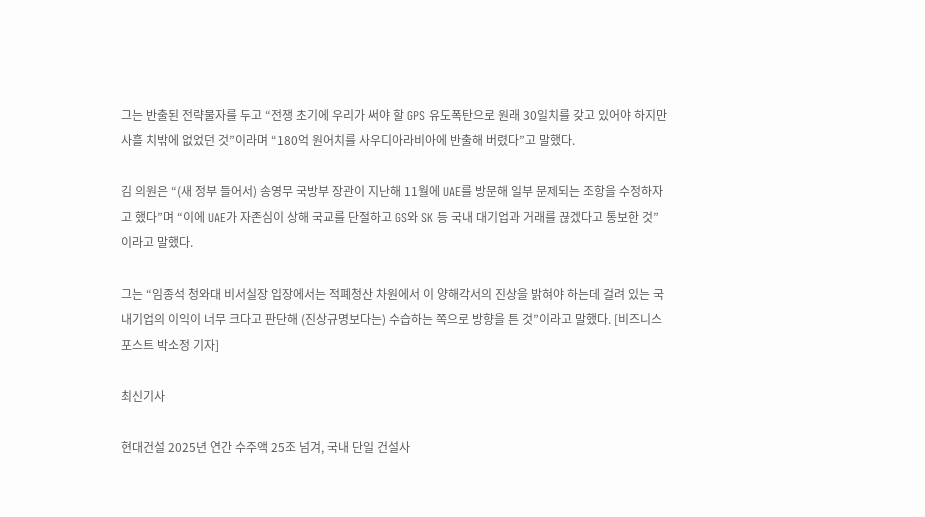그는 반출된 전략물자를 두고 “전쟁 초기에 우리가 써야 할 GPS 유도폭탄으로 원래 30일치를 갖고 있어야 하지만 사흘 치밖에 없었던 것”이라며 “180억 원어치를 사우디아라비아에 반출해 버렸다”고 말했다.

김 의원은 “(새 정부 들어서) 송영무 국방부 장관이 지난해 11월에 UAE를 방문해 일부 문제되는 조항을 수정하자고 했다”며 “이에 UAE가 자존심이 상해 국교를 단절하고 GS와 SK 등 국내 대기업과 거래를 끊겠다고 통보한 것”이라고 말했다.

그는 “임종석 청와대 비서실장 입장에서는 적폐청산 차원에서 이 양해각서의 진상을 밝혀야 하는데 걸려 있는 국내기업의 이익이 너무 크다고 판단해 (진상규명보다는) 수습하는 쪽으로 방향을 튼 것”이라고 말했다. [비즈니스포스트 박소정 기자]

최신기사

현대건설 2025년 연간 수주액 25조 넘겨, 국내 단일 건설사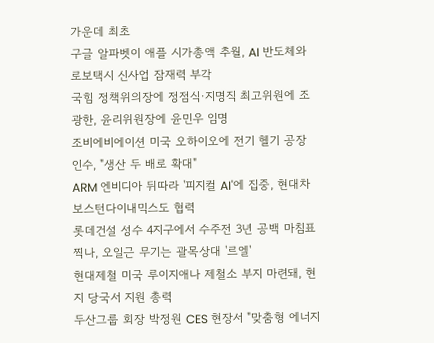가운데 최초
구글 알파벳이 애플 시가총액 추월, AI 반도체와 로보택시 신사업 잠재력 부각
국힘 정책위의장에 정점식·지명직 최고위원에 조광한, 윤리위원장에 윤민우 임명
조비에비에이션 미국 오하이오에 전기 헬기 공장 인수, "생산 두 배로 확대"
ARM 엔비디아 뒤따라 '피지컬 AI'에 집중, 현대차 보스턴다이내믹스도 협력
롯데건설 성수 4지구에서 수주전 3년 공백 마침표 찍나, 오일근 무기는 괄목상대 '르엘'
현대제철 미국 루이지애나 제철소 부지 마련돼, 현지 당국서 지원 총력
두산그룹 회장 박정원 CES 현장서 "맞춤형 에너지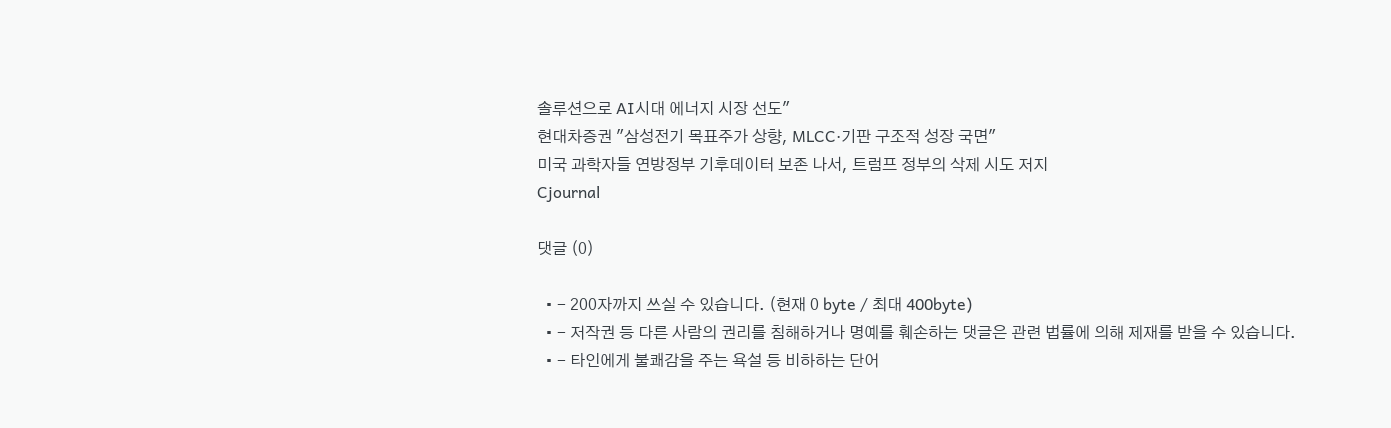솔루션으로 AI시대 에너지 시장 선도"
현대차증권 "삼성전기 목표주가 상향, MLCC·기판 구조적 성장 국면"
미국 과학자들 연방정부 기후데이터 보존 나서, 트럼프 정부의 삭제 시도 저지
Cjournal

댓글 (0)

  • - 200자까지 쓰실 수 있습니다. (현재 0 byte / 최대 400byte)
  • - 저작권 등 다른 사람의 권리를 침해하거나 명예를 훼손하는 댓글은 관련 법률에 의해 제재를 받을 수 있습니다.
  • - 타인에게 불쾌감을 주는 욕설 등 비하하는 단어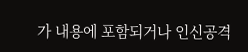가 내용에 포함되거나 인신공격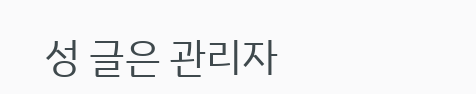성 글은 관리자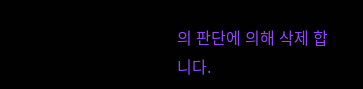의 판단에 의해 삭제 합니다.